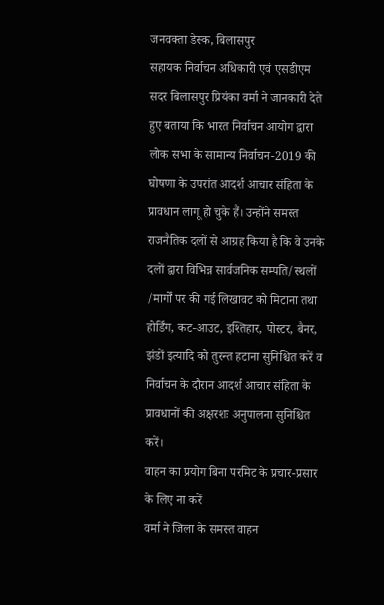जनवक्ता डेस्क, बिलासपुर
सहायक निर्वाचन अधिकारी एवं एसडीएम सदर बिलासपुर प्रियंका वर्मा ने जानकारी देते हुए बताया कि भारत निर्वाचन आयोग द्वारा लोक सभा के सामान्य निर्वाचन-2019 की घोषणा के उपरांत आदर्श आचार संहिता के प्रावधान लागू हो चुके हैं। उन्होंने समस्त राजनैतिक दलों से आग्रह किया है कि वे उनके दलों द्वारा विभिन्न सार्वजनिक सम्पति/स्थलों /मार्गों पर की गई लिखावट को मिटाना तथा होर्डिंग, कट-आउट, इश्तिहार, पोस्टर, बैनर, झंडों इत्यादि को तुरन्त हटाना सुनिश्चित करें व निर्वाचन के दौरान आदर्श आचार संहिता के प्रावधानों की अक्षरशः अनुपालना सुनिश्चित करें।
वाहन का प्रयोग बिना परमिट के प्रचार-प्रसार के लिए ना करें
वर्मा ने जिला के समस्त वाहन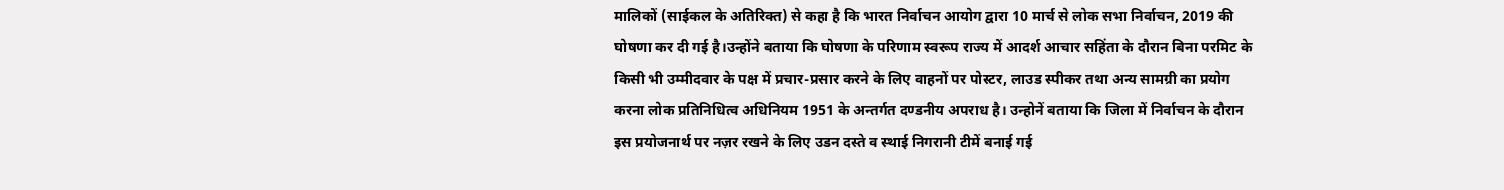मालिकों (साईकल के अतिरिक्त) से कहा है कि भारत निर्वाचन आयोग द्वारा 10 मार्च से लोक सभा निर्वाचन, 2019 की घोषणा कर दी गई है।उन्होंने बताया कि घोषणा के परिणाम स्वरूप राज्य में आदर्श आचार सहिंता के दौरान बिना परमिट के किसी भी उम्मीदवार के पक्ष में प्रचार-प्रसार करने के लिए वाहनों पर पोस्टर, लाउड स्पीकर तथा अन्य सामग्री का प्रयोग करना लोक प्रतिनिधित्व अधिनियम 1951 के अन्तर्गत दण्डनीय अपराध है। उन्होनें बताया कि जिला में निर्वाचन के दौरान इस प्रयोजनार्थ पर नज़र रखने के लिए उडन दस्ते व स्थाई निगरानी टीमें बनाई गई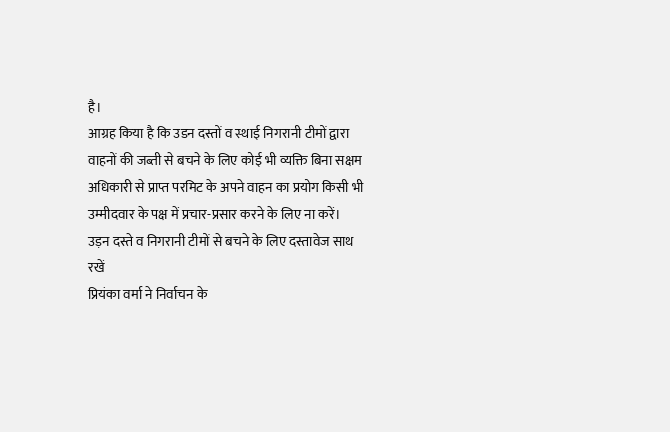है।
आग्रह किया है कि उडन दस्तों व स्थाई निगरानी टीमों द्वारा वाहनों की जब्ती से बचने के लिए कोई भी व्यक्ति बिना सक्षम अधिकारी से प्राप्त परमिट के अपने वाहन का प्रयोग किसी भी उम्मीदवार के पक्ष में प्रचार-प्रसार करने के लिए ना करें।
उड़न दस्ते व निगरानी टीमों से बचने के लिए दस्तावेज साथ रखें
प्रियंका वर्मा ने निर्वाचन के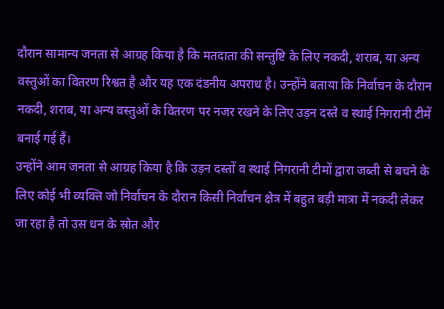दौरान सामान्य जनता से आग्रह किया है कि मतदाता की सन्तुष्टि के लिए नकदी, शराब, या अन्य वस्तुओं का वितरण रिश्वत है और यह एक दंडनीय अपराध है। उन्होंने बताया कि निर्वाचन के दौरान नकदी, शराब, या अन्य वस्तुओं के वितरण पर नजर रखने के लिए उड़न दस्ते व स्थाई निगरानी टीमें बनाई गई हैं।
उन्होंने आम जनता से आग्रह किया है कि उड़न दस्तों व स्थाई निगरानी टीमों द्वारा जब्ती से बचने के लिए कोई भी व्यक्ति जो निर्वाचन के दौरान किसी निर्वाचन क्षेत्र में बहुत बड़ी मात्रा में नकदी लेकर जा रहा है तो उस धन के स्रोत और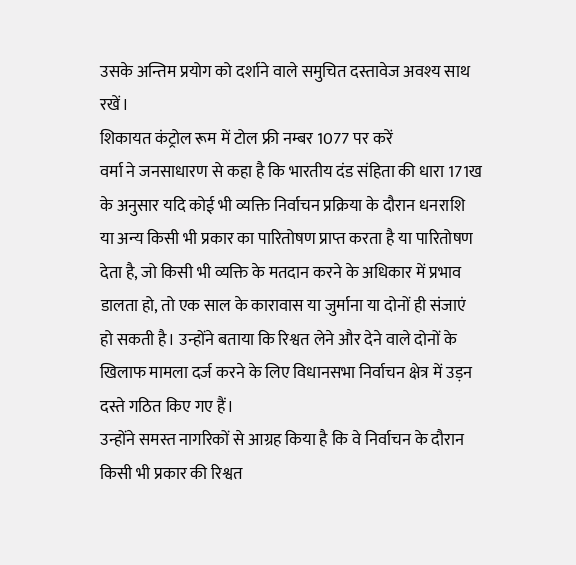उसके अन्तिम प्रयोग को दर्शाने वाले समुचित दस्तावेज अवश्य साथ रखें।
शिकायत कंट्रोल रूम में टोल फ्री नम्बर 1077 पर करें
वर्मा ने जनसाधारण से कहा है कि भारतीय दंड संहिता की धारा 171ख के अनुसार यदि कोई भी व्यक्ति निर्वाचन प्रक्रिया के दौरान धनराशि या अन्य किसी भी प्रकार का पारितोषण प्राप्त करता है या पारितोषण देता है, जो किसी भी व्यक्ति के मतदान करने के अधिकार में प्रभाव डालता हो, तो एक साल के कारावास या जुर्माना या दोनों ही संजाएं हो सकती है। उन्होंने बताया कि रिश्वत लेने और देने वाले दोनों के खिलाफ मामला दर्ज करने के लिए विधानसभा निर्वाचन क्षेत्र में उड़न दस्ते गठित किए गए हैं।
उन्होंने समस्त नागरिकों से आग्रह किया है कि वे निर्वाचन के दौरान किसी भी प्रकार की रिश्वत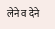लेने व देने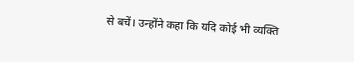से बचें। उन्होंने कहा कि यदि कोई भी व्यक्ति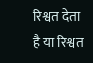रिश्वत देता है या रिश्वत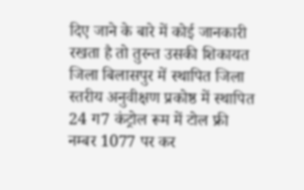दिए जाने के बारे में कोई जानकारी रखता है तो तुरन्त उसकी शिकायत जिला बिलासपुर में स्थापित जिला स्तरीय अनुवीक्षण प्रकोष्ठ में स्थापित 24 ग7 कंट्रोल रूम में टोल फ्री नम्बर 1077 पर कर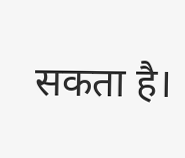सकता है।